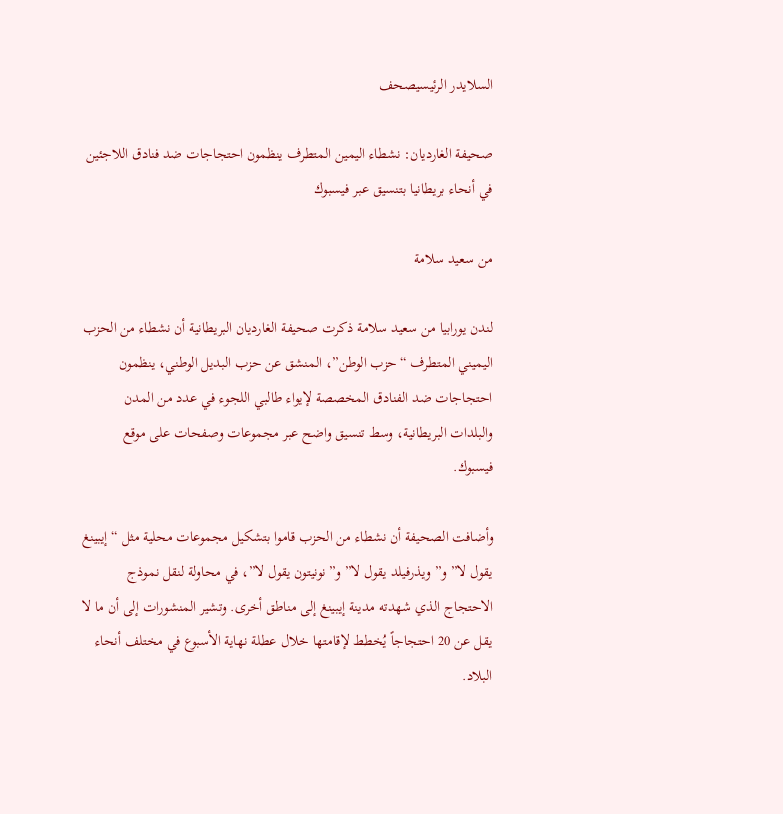السلايدر الرئيسيصحف

صحيفة الغارديان: نشطاء اليمين المتطرف ينظمون احتجاجات ضد فنادق اللاجئين في أنحاء بريطانيا بتنسيق عبر فيسبوك

من سعيد سلامة

لندن يورابيا من سعيد سلامة ذكرت صحيفة الغارديان البريطانية أن نشطاء من الحزب اليميني المتطرف “حزب الوطن”، المنشق عن حزب البديل الوطني، ينظمون احتجاجات ضد الفنادق المخصصة لإيواء طالبي اللجوء في عدد من المدن والبلدات البريطانية، وسط تنسيق واضح عبر مجموعات وصفحات على موقع فيسبوك.

وأضافت الصحيفة أن نشطاء من الحزب قاموا بتشكيل مجموعات محلية مثل “إيبينغ يقول لا” و”ويذرفيلد يقول لا” و”نونيتون يقول لا”، في محاولة لنقل نموذج الاحتجاج الذي شهدته مدينة إيبينغ إلى مناطق أخرى. وتشير المنشورات إلى أن ما لا يقل عن 20 احتجاجاً يُخطط لإقامتها خلال عطلة نهاية الأسبوع في مختلف أنحاء البلاد.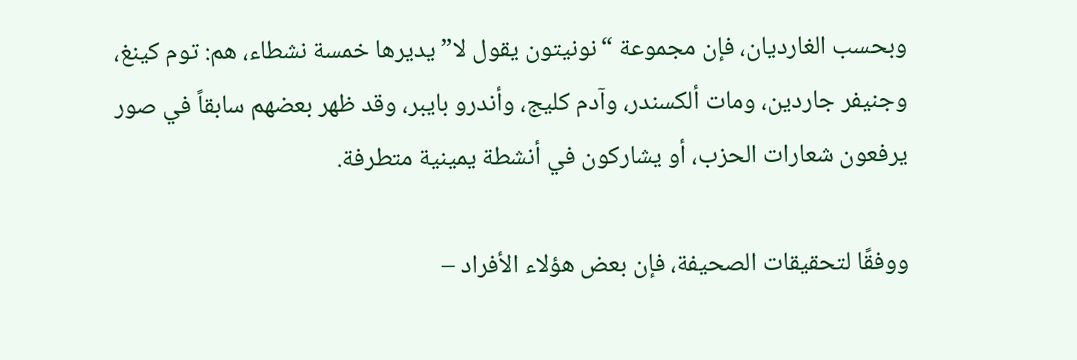وبحسب الغارديان، فإن مجموعة “نونيتون يقول لا” يديرها خمسة نشطاء، هم: توم كينغ، وجنيفر جاردين، ومات ألكسندر، وآدم كليج، وأندرو بايبر، وقد ظهر بعضهم سابقاً في صور يرفعون شعارات الحزب، أو يشاركون في أنشطة يمينية متطرفة.

ووفقًا لتحقيقات الصحيفة، فإن بعض هؤلاء الأفراد –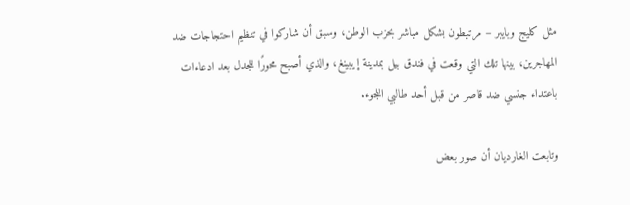مثل كليج وبايبر – مرتبطون بشكل مباشر بحزب الوطن، وسبق أن شاركوا في تنظيم احتجاجات ضد المهاجرين، بينها تلك التي وقعت في فندق بيل بمدينة إيبينغ، والذي أصبح محورًا للجدل بعد ادعاءات باعتداء جنسي ضد قاصر من قبل أحد طالبي اللجوء.

وتابعت الغارديان أن صور بعض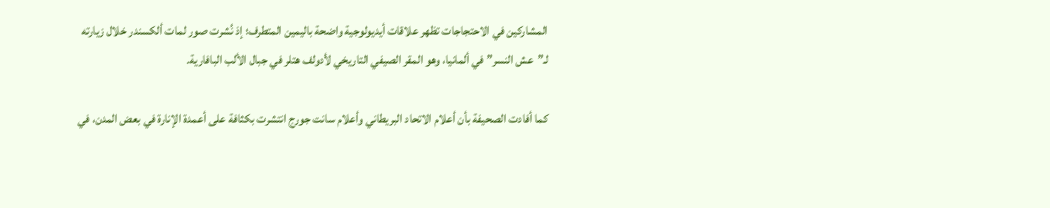المشاركين في الاحتجاجات تظهر علاقات أيديولوجية واضحة باليمين المتطرف؛ إذ نُشرت صور لمات ألكسندر خلال زيارته لـ”عش النسر” في ألمانيا، وهو المقر الصيفي التاريخي لأدولف هتلر في جبال الألب البافارية.

كما أفادت الصحيفة بأن أعلام الاتحاد البريطاني وأعلام سانت جورج انتشرت بكثافة على أعمدة الإنارة في بعض المدن، في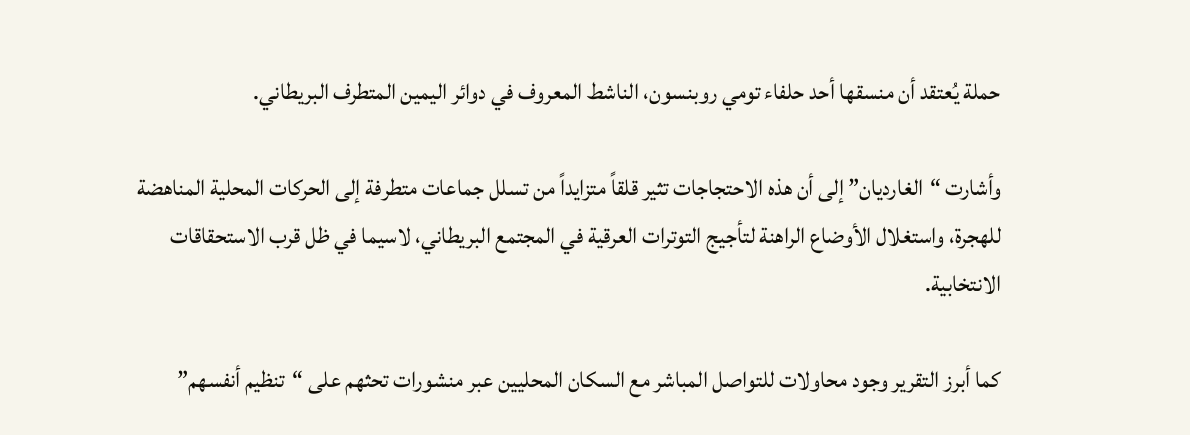حملة يُعتقد أن منسقها أحد حلفاء تومي روبنسون، الناشط المعروف في دوائر اليمين المتطرف البريطاني.

وأشارت “الغارديان” إلى أن هذه الاحتجاجات تثير قلقاً متزايداً من تسلل جماعات متطرفة إلى الحركات المحلية المناهضة للهجرة، واستغلال الأوضاع الراهنة لتأجيج التوترات العرقية في المجتمع البريطاني، لاسيما في ظل قرب الاستحقاقات الانتخابية.

كما أبرز التقرير وجود محاولات للتواصل المباشر مع السكان المحليين عبر منشورات تحثهم على “تنظيم أنفسهم”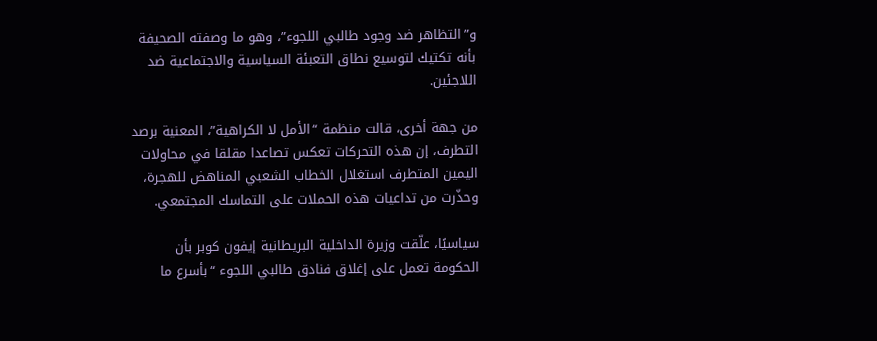و”التظاهر ضد وجود طالبي اللجوء”، وهو ما وصفته الصحيفة بأنه تكتيك لتوسيع نطاق التعبئة السياسية والاجتماعية ضد اللاجئين.

من جهة أخرى، قالت منظمة “الأمل لا الكراهية”، المعنية برصد التطرف، إن هذه التحركات تعكس تصاعدا مقلقا في محاولات اليمين المتطرف استغلال الخطاب الشعبي المناهض للهجرة، وحذّرت من تداعيات هذه الحملات على التماسك المجتمعي.

سياسيًا، علّقت وزيرة الداخلية البريطانية إيفون كوبر بأن الحكومة تعمل على إغلاق فنادق طالبي اللجوء “بأسرع ما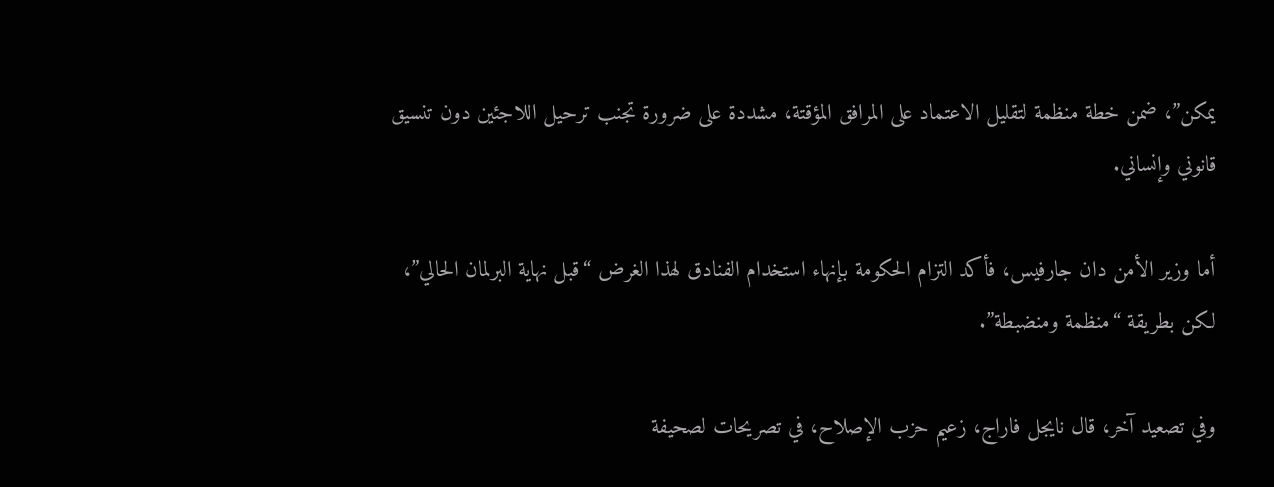يمكن”، ضمن خطة منظمة لتقليل الاعتماد على المرافق المؤقتة، مشددة على ضرورة تجنب ترحيل اللاجئين دون تنسيق قانوني وإنساني.

أما وزير الأمن دان جارفيس، فأكد التزام الحكومة بإنهاء استخدام الفنادق لهذا الغرض “قبل نهاية البرلمان الحالي”، لكن بطريقة “منظمة ومنضبطة”.

وفي تصعيد آخر، قال نايجل فاراج، زعيم حزب الإصلاح، في تصريحات لصحيفة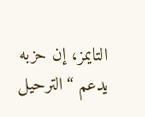التايمز، إن حزبه يدعم “الترحيل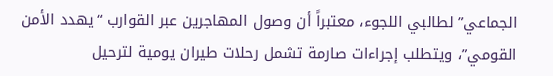الجماعي” لطالبي اللجوء، معتبراً أن وصول المهاجرين عبر القوارب “يهدد الأمن القومي”، ويتطلب إجراءات صارمة تشمل رحلات طيران يومية لترحيل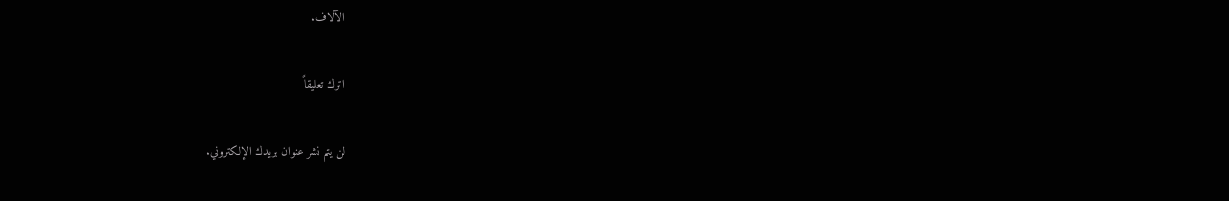الآلاف.

اترك تعليقاً

لن يتم نشر عنوان بريدك الإلكتروني.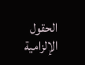الحقول الإلزامية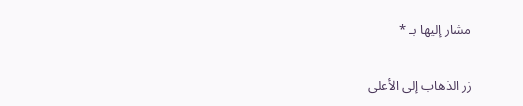مشار إليها بـ *

زر الذهاب إلى الأعلى